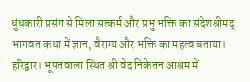धुंधकारी प्रसंग से मिला सत्कर्म और प्रभु भक्ति का संदेशश्रीमद् भागवत कथा में ज्ञान, वैराग्य और भक्ति का महत्व बताया।
हरिद्वार। भूपतवाला स्थित श्री वेद निकेतन आश्रम में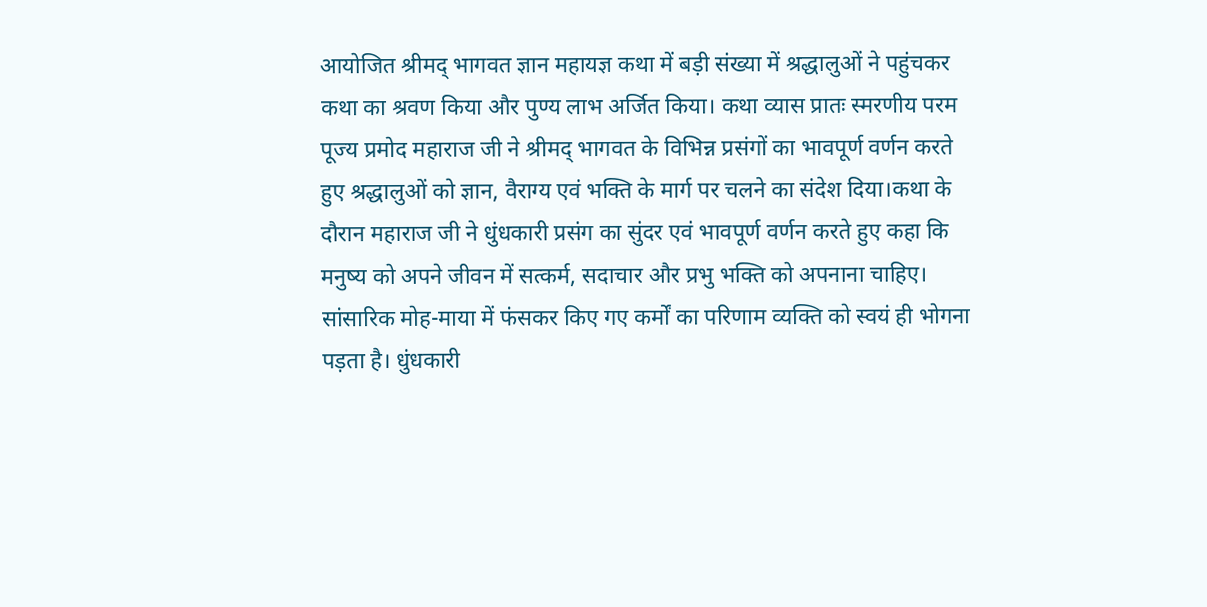आयोजित श्रीमद् भागवत ज्ञान महायज्ञ कथा में बड़ी संख्या में श्रद्धालुओं ने पहुंचकर कथा का श्रवण किया और पुण्य लाभ अर्जित किया। कथा व्यास प्रातः स्मरणीय परम पूज्य प्रमोद महाराज जी ने श्रीमद् भागवत के विभिन्न प्रसंगों का भावपूर्ण वर्णन करते हुए श्रद्धालुओं को ज्ञान, वैराग्य एवं भक्ति के मार्ग पर चलने का संदेश दिया।कथा के दौरान महाराज जी ने धुंधकारी प्रसंग का सुंदर एवं भावपूर्ण वर्णन करते हुए कहा कि मनुष्य को अपने जीवन में सत्कर्म, सदाचार और प्रभु भक्ति को अपनाना चाहिए। सांसारिक मोह-माया में फंसकर किए गए कर्मों का परिणाम व्यक्ति को स्वयं ही भोगना पड़ता है। धुंधकारी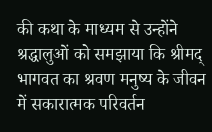की कथा के माध्यम से उन्होंने श्रद्धालुओं को समझाया कि श्रीमद् भागवत का श्रवण मनुष्य के जीवन में सकारात्मक परिवर्तन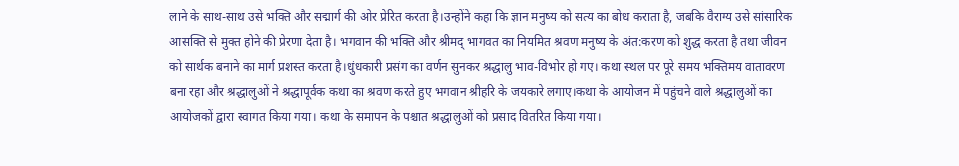लाने के साथ-साथ उसे भक्ति और सद्मार्ग की ओर प्रेरित करता है।उन्होंने कहा कि ज्ञान मनुष्य को सत्य का बोध कराता है, जबकि वैराग्य उसे सांसारिक आसक्ति से मुक्त होने की प्रेरणा देता है। भगवान की भक्ति और श्रीमद् भागवत का नियमित श्रवण मनुष्य के अंत:करण को शुद्ध करता है तथा जीवन को सार्थक बनाने का मार्ग प्रशस्त करता है।धुंधकारी प्रसंग का वर्णन सुनकर श्रद्धालु भाव-विभोर हो गए। कथा स्थल पर पूरे समय भक्तिमय वातावरण बना रहा और श्रद्धालुओं ने श्रद्धापूर्वक कथा का श्रवण करते हुए भगवान श्रीहरि के जयकारे लगाए।कथा के आयोजन में पहुंचने वाले श्रद्धालुओं का आयोजकों द्वारा स्वागत किया गया। कथा के समापन के पश्चात श्रद्धालुओं को प्रसाद वितरित किया गया।